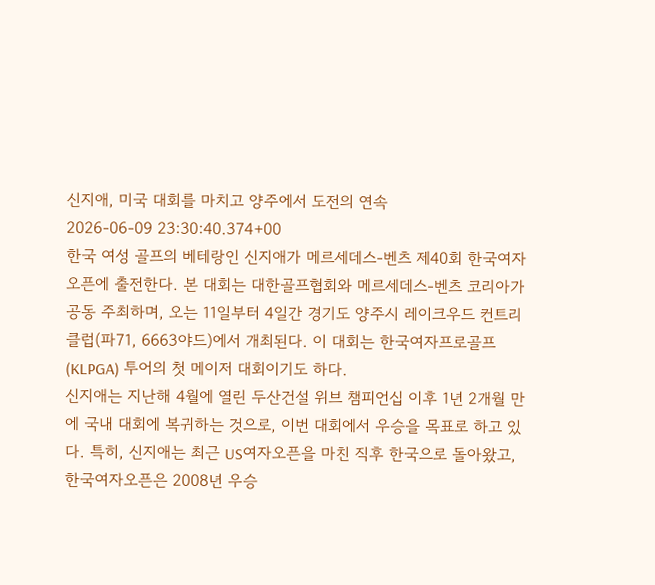신지애, 미국 대회를 마치고 양주에서 도전의 연속
2026-06-09 23:30:40.374+00
한국 여성 골프의 베테랑인 신지애가 메르세데스-벤츠 제40회 한국여자오픈에 출전한다. 본 대회는 대한골프협회와 메르세데스-벤츠 코리아가 공동 주최하며, 오는 11일부터 4일간 경기도 양주시 레이크우드 컨트리클럽(파71, 6663야드)에서 개최된다. 이 대회는 한국여자프로골프(KLPGA) 투어의 첫 메이저 대회이기도 하다.
신지애는 지난해 4월에 열린 두산건설 위브 챔피언십 이후 1년 2개월 만에 국내 대회에 복귀하는 것으로, 이번 대회에서 우승을 목표로 하고 있다. 특히, 신지애는 최근 US여자오픈을 마친 직후 한국으로 돌아왔고, 한국여자오픈은 2008년 우승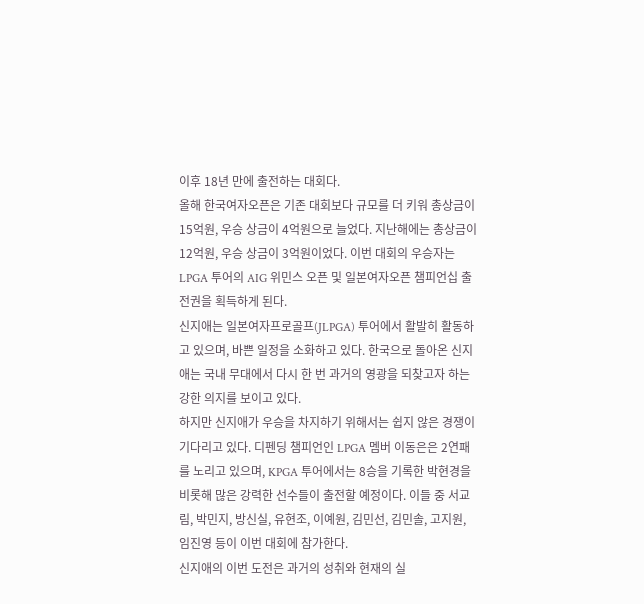이후 18년 만에 출전하는 대회다.
올해 한국여자오픈은 기존 대회보다 규모를 더 키워 총상금이 15억원, 우승 상금이 4억원으로 늘었다. 지난해에는 총상금이 12억원, 우승 상금이 3억원이었다. 이번 대회의 우승자는 LPGA 투어의 AIG 위민스 오픈 및 일본여자오픈 챔피언십 출전권을 획득하게 된다.
신지애는 일본여자프로골프(JLPGA) 투어에서 활발히 활동하고 있으며, 바쁜 일정을 소화하고 있다. 한국으로 돌아온 신지애는 국내 무대에서 다시 한 번 과거의 영광을 되찾고자 하는 강한 의지를 보이고 있다.
하지만 신지애가 우승을 차지하기 위해서는 쉽지 않은 경쟁이 기다리고 있다. 디펜딩 챔피언인 LPGA 멤버 이동은은 2연패를 노리고 있으며, KPGA 투어에서는 8승을 기록한 박현경을 비롯해 많은 강력한 선수들이 출전할 예정이다. 이들 중 서교림, 박민지, 방신실, 유현조, 이예원, 김민선, 김민솔, 고지원, 임진영 등이 이번 대회에 참가한다.
신지애의 이번 도전은 과거의 성취와 현재의 실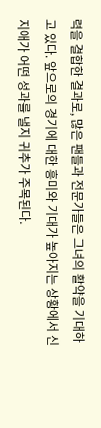력을 결합한 결과로, 많은 팬들과 전문가들은 그녀의 활약을 기대하고 있다. 앞으로의 경기에 대한 흥미와 기대가 높아지는 상황에서 신지애가 어떤 성과를 낼지 귀추가 주목된다.